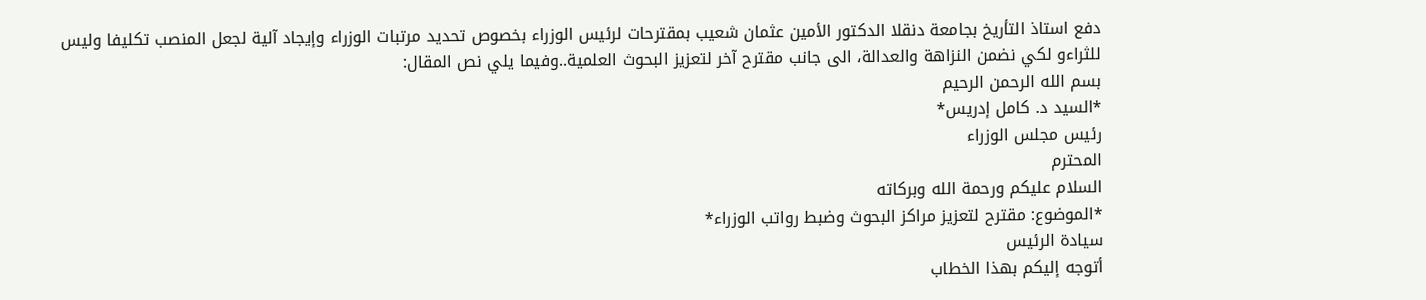دفع استاذ التأريخ بجامعة دنقلا الدكتور الأمين عثمان شعيب بمقترحات لرئيس الوزراء بخصوص تحديد مرتبات الوزراء وإيجاد آلية لجعل المنصب تكليفا وليس للثراءو لكي نضمن النزاهة والعدالة، الى جانب مقترح آخر لتعزيز البحوث العلمية..وفيما يلي نص المقال:
بسم الله الرحمن الرحيم
*السيد د. كامل إدريس*
رئيس مجلس الوزراء
المحترم
السلام عليكم ورحمة الله وبركاته
*الموضوع: مقترح لتعزيز مراكز البحوث وضبط رواتب الوزراء*
سيادة الرئيس
أتوجه إليكم بهذا الخطاب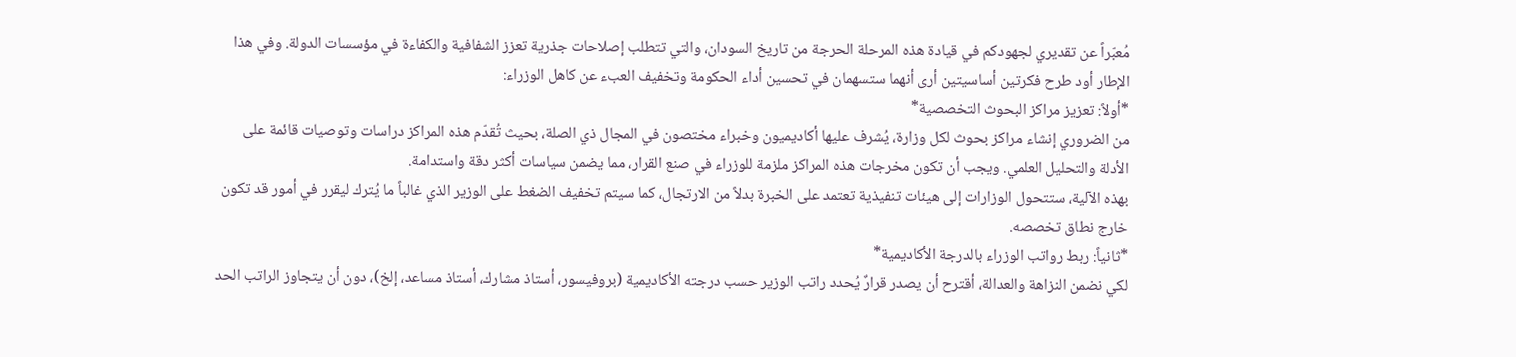مُعبّراً عن تقديري لجهودكم في قيادة هذه المرحلة الحرجة من تاريخ السودان، والتي تتطلب إصلاحات جذرية تعزز الشفافية والكفاءة في مؤسسات الدولة. وفي هذا الإطار أود طرح فكرتين أساسيتين أرى أنهما ستسهمان في تحسين أداء الحكومة وتخفيف العبء عن كاهل الوزراء:
*أولاً: تعزيز مراكز البحوث التخصصية*
من الضروري إنشاء مراكز بحوث لكل وزارة، يُشرف عليها أكاديميون وخبراء مختصون في المجال ذي الصلة، بحيث تُقدّم هذه المراكز دراسات وتوصيات قائمة على الأدلة والتحليل العلمي. ويجب أن تكون مخرجات هذه المراكز ملزمة للوزراء في صنع القرار، مما يضمن سياسات أكثر دقة واستدامة.
بهذه الآلية، ستتحول الوزارات إلى هيئات تنفيذية تعتمد على الخبرة بدلاً من الارتجال، كما سيتم تخفيف الضغط على الوزير الذي غالباً ما يُترك ليقرر في أمور قد تكون خارج نطاق تخصصه.
*ثانياً: ربط رواتب الوزراء بالدرجة الأكاديمية*
لكي نضمن النزاهة والعدالة، أقترح أن يصدر قرارٌ يُحدد راتب الوزير حسب درجته الأكاديمية (بروفيسور، أستاذ مشارك، أستاذ مساعد، إلخ)، دون أن يتجاوز الراتب الحد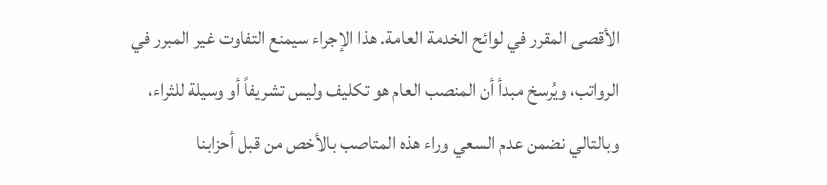الأقصى المقرر في لوائح الخدمة العامة. هذا الإجراء سيمنع التفاوت غير المبرر في الرواتب، ويُرسخ مبدأ أن المنصب العام هو تكليف وليس تشريفاً أو وسيلة للثراء، وبالتالي نضمن عدم السعي وراء هذه المتاصب بالأخص من قبل أحزابنا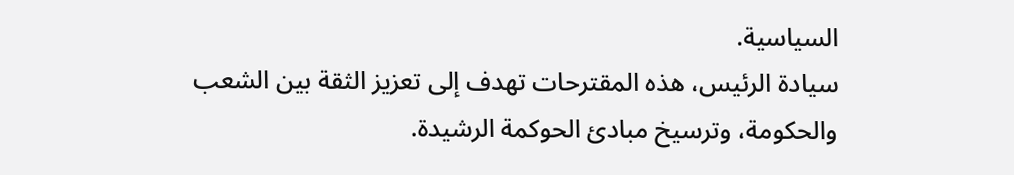السياسية.
سيادة الرئيس، هذه المقترحات تهدف إلى تعزيز الثقة بين الشعب والحكومة، وترسيخ مبادئ الحوكمة الرشيدة.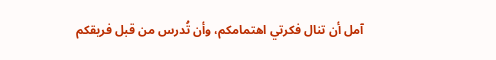آمل أن تنال فكرتي اهتمامكم، وأن تُدرس من قبل فريقكم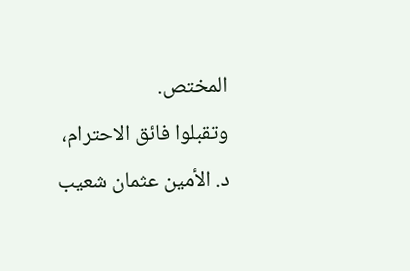المختص.
وتقبلوا فائق الاحترام،
د. الأمين عثمان شعيب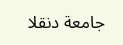جامعة دنقلا